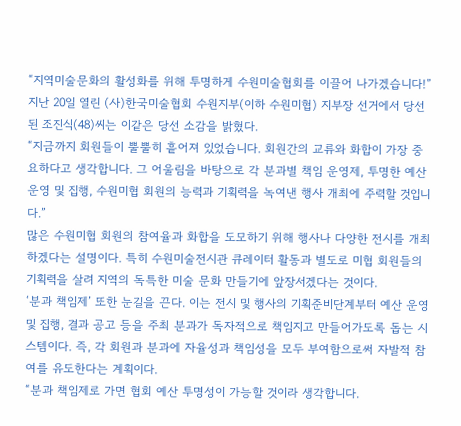“지역미술문화의 활성화를 위해 투명하게 수원미술협회를 이끌어 나가겠습니다!”
지난 20일 열린 (사)한국미술협회 수원지부(이하 수원미협) 지부장 선거에서 당선된 조진식(48)씨는 이같은 당선 소감을 밝혔다.
“지금까지 회원들이 뿔뿔히 흩어져 있었습니다. 회원간의 교류와 화합이 가장 중요하다고 생각합니다. 그 어울림을 바탕으로 각 분과별 책임 운영제, 투명한 예산 운영 및 집행, 수원미협 회원의 능력과 기획력을 녹여낸 행사 개최에 주력할 것입니다.”
많은 수원미협 회원의 참여율과 화합을 도모하기 위해 행사나 다양한 전시를 개최하겠다는 설명이다. 특히 수원미술전시관 큐레이터 활동과 별도로 미협 회원들의 기획력을 살려 지역의 독특한 미술 문화 만들기에 앞장서겠다는 것이다.
‘분과 책임제’ 또한 눈길을 끈다. 이는 전시 및 행사의 기획준비단계부터 예산 운영 및 집행, 결과 공고 등을 주최 분과가 독자적으로 책임지고 만들어가도록 돕는 시스템이다. 즉, 각 회원과 분과에 자율성과 책임성을 모두 부여함으로써 자발적 참여를 유도한다는 계획이다.
“분과 책임제로 가면 협회 예산 투명성이 가능할 것이라 생각합니다.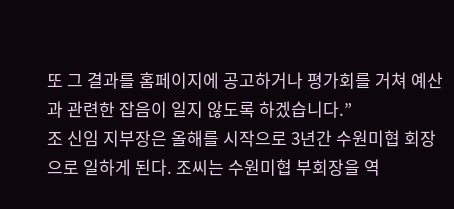또 그 결과를 홈페이지에 공고하거나 평가회를 거쳐 예산과 관련한 잡음이 일지 않도록 하겠습니다.”
조 신임 지부장은 올해를 시작으로 3년간 수원미협 회장으로 일하게 된다. 조씨는 수원미협 부회장을 역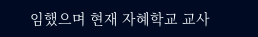임했으며 현재 자혜학교 교사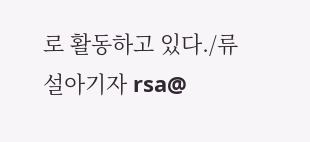로 활동하고 있다./류설아기자 rsa@